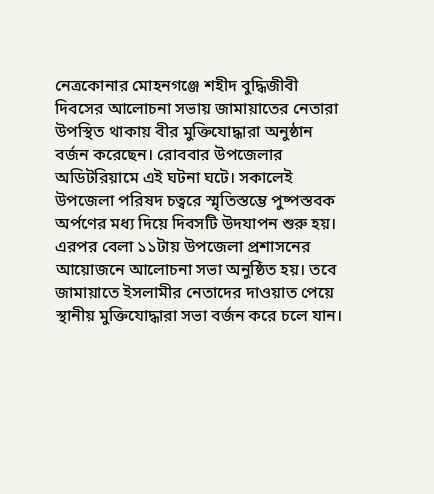নেত্রকোনার মোহনগঞ্জে শহীদ বুদ্ধিজীবী দিবসের আলোচনা সভায় জামায়াতের নেতারা উপস্থিত থাকায় বীর মুক্তিযোদ্ধারা অনুষ্ঠান বর্জন করেছেন। রোববার উপজেলার অডিটরিয়ামে এই ঘটনা ঘটে। সকালেই উপজেলা পরিষদ চত্বরে স্মৃতিস্তম্ভে পুষ্পস্তবক অর্পণের মধ্য দিয়ে দিবসটি উদযাপন শুরু হয়। এরপর বেলা ১১টায় উপজেলা প্রশাসনের আয়োজনে আলোচনা সভা অনুষ্ঠিত হয়। তবে জামায়াতে ইসলামীর নেতাদের দাওয়াত পেয়ে স্থানীয় মুক্তিযোদ্ধারা সভা বর্জন করে চলে যান।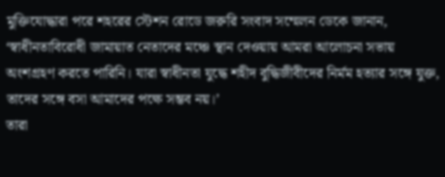মুক্তিযোদ্ধারা পরে শহরের স্টেশন রোডে জরুরি সংবাদ সম্মেলন ডেকে জানান, ‘স্বাধীনতাবিরোধী জামায়াত নেতাদের মঞ্চে স্থান দেওয়ায় আমরা আলোচনা সভায় অংশগ্রহণ করতে পারিনি। যারা স্বাধীনতা যুদ্ধে শহীদ বুদ্ধিজীবীদের নির্মম হত্যার সঙ্গে যুক্ত, তাদের সঙ্গে বসা আমাদের পক্ষে সম্ভব নয়।’
তারা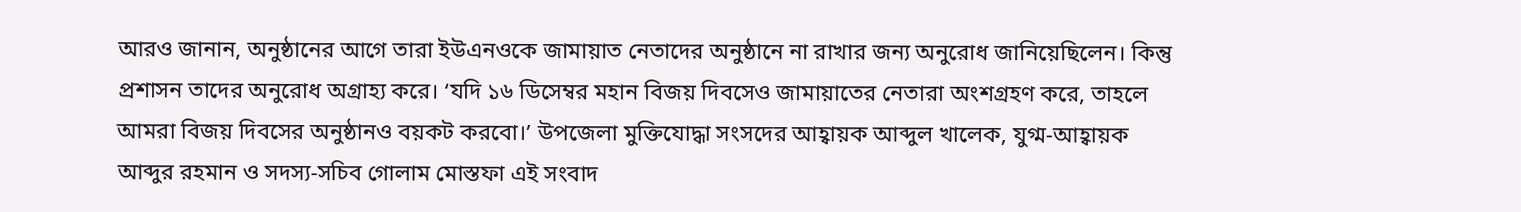আরও জানান, অনুষ্ঠানের আগে তারা ইউএনওকে জামায়াত নেতাদের অনুষ্ঠানে না রাখার জন্য অনুরোধ জানিয়েছিলেন। কিন্তু প্রশাসন তাদের অনুরোধ অগ্রাহ্য করে। ‘যদি ১৬ ডিসেম্বর মহান বিজয় দিবসেও জামায়াতের নেতারা অংশগ্রহণ করে, তাহলে আমরা বিজয় দিবসের অনুষ্ঠানও বয়কট করবো।’ উপজেলা মুক্তিযোদ্ধা সংসদের আহ্বায়ক আব্দুল খালেক, যুগ্ম-আহ্বায়ক আব্দুর রহমান ও সদস্য-সচিব গোলাম মোস্তফা এই সংবাদ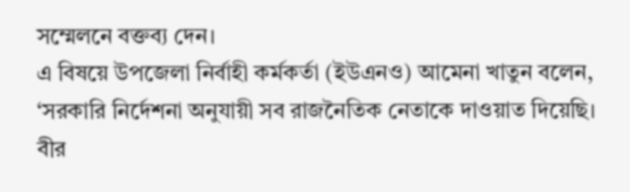সম্মেলনে বক্তব্য দেন।
এ বিষয়ে উপজেলা নির্বাহী কর্মকর্তা (ইউএনও) আমেনা খাতুন বলেন, ‘সরকারি নির্দেশনা অনুযায়ী সব রাজনৈতিক নেতাকে দাওয়াত দিয়েছি। বীর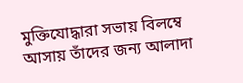মুক্তিযোদ্ধারা সভায় বিলম্বে আসায় তাঁদের জন্য আলাদা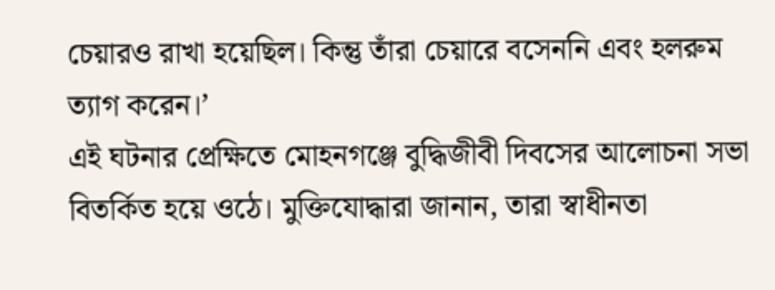চেয়ারও রাখা হয়েছিল। কিন্তু তাঁরা চেয়ারে বসেননি এবং হলরুম ত্যাগ করেন।’
এই ঘটনার প্রেক্ষিতে মোহনগঞ্জে বুদ্ধিজীবী দিবসের আলোচনা সভা বিতর্কিত হয়ে ওঠে। মুক্তিযোদ্ধারা জানান, তারা স্বাধীনতা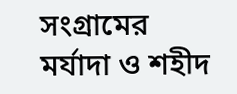সংগ্রামের মর্যাদা ও শহীদ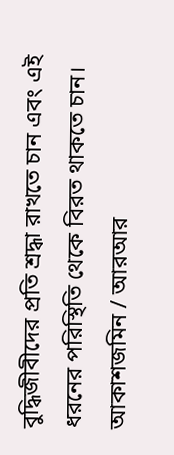বুদ্ধিজীবীদের প্রতি শ্রদ্ধা রাখতে চান এবং এই ধরনের পরিস্থিতি থেকে বিরত থাকতে চান।
আকাশজমিন / আরআর